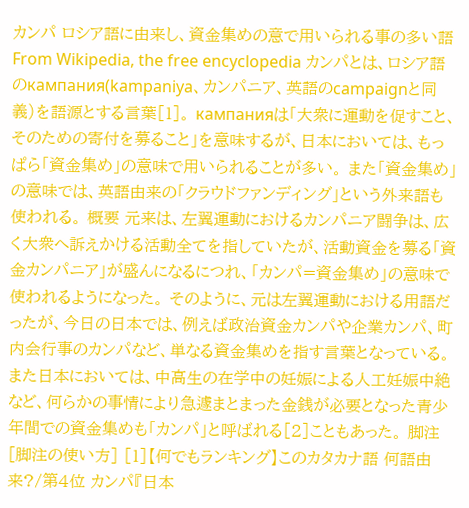カンパ ロシア語に由来し、資金集めの意で用いられる事の多い語 From Wikipedia, the free encyclopedia カンパとは、ロシア語のкампания(kampaniya、カンパニア、英語のcampaignと同義)を語源とする言葉[1]。 кампанияは「大衆に運動を促すこと、そのための寄付を募ること」を意味するが、日本においては、もっぱら「資金集め」の意味で用いられることが多い。 また「資金集め」の意味では、英語由来の「クラウドファンディング」という外来語も使われる。 概要 元来は、左翼運動におけるカンパニア闘争は、広く大衆へ訴えかける活動全てを指していたが、活動資金を募る「資金カンパニア」が盛んになるにつれ、「カンパ=資金集め」の意味で使われるようになった。 そのように、元は左翼運動における用語だったが、今日の日本では、例えば政治資金カンパや企業カンパ、町内会行事のカンパなど、単なる資金集めを指す言葉となっている。また日本においては、中高生の在学中の妊娠による人工妊娠中絶など、何らかの事情により急遽まとまった金銭が必要となった青少年間での資金集めも「カンパ」と呼ばれる[2]こともあった。 脚注 [脚注の使い方] [1]【何でもランキング】このカタカナ語 何語由来?/第4位 カンパ『日本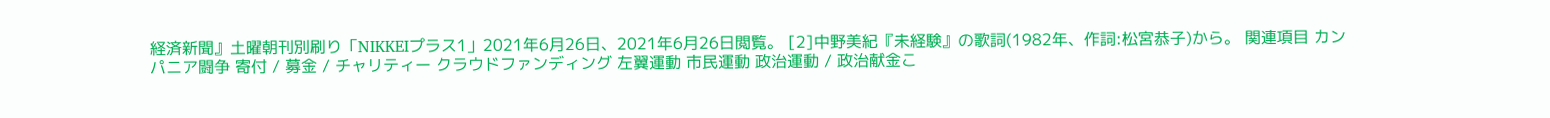経済新聞』土曜朝刊別刷り「NIKKEIプラス1」2021年6月26日、2021年6月26日閲覧。 [2]中野美紀『未経験』の歌詞(1982年、作詞:松宮恭子)から。 関連項目 カンパニア闘争 寄付 / 募金 / チャリティー クラウドファンディング 左翼運動 市民運動 政治運動 / 政治献金こ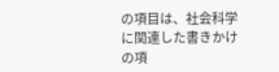の項目は、社会科学に関連した書きかけの項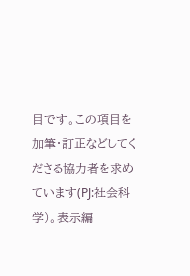目です。この項目を加筆・訂正などしてくださる協力者を求めています(PJ:社会科学)。表示編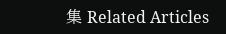集 Related Articles